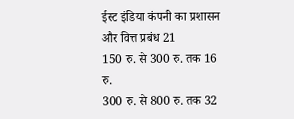ईस्ट इंडिया कंपनी का प्रशासन और वित्त प्रबंध 21
150 रु. से 300 रु. तक 16 रु.
300 रु. से 800 रु. तक 32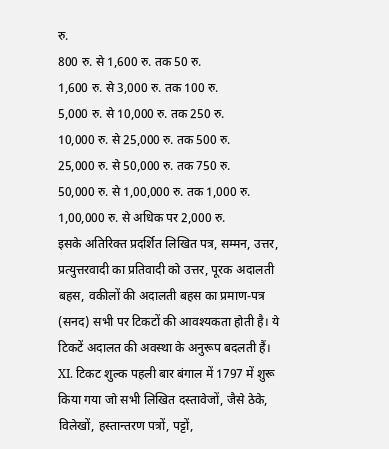रु.
800 रु. से 1,600 रु. तक 50 रु.
1,600 रु. से 3,000 रु. तक 100 रु.
5,000 रु. से 10,000 रु. तक 250 रु.
10,000 रु. से 25,000 रु. तक 500 रु.
25,000 रु. से 50,000 रु. तक 750 रु.
50,000 रु. से 1,00,000 रु. तक 1,000 रु.
1,00,000 रु. से अधिक पर 2,000 रु.
इसके अतिरिक्त प्रदर्शित लिखित पत्र, सम्मन, उत्तर, प्रत्युत्तरवादी का प्रतिवादी को उत्तर, पूरक अदालती बहस, वकीलों की अदालती बहस का प्रमाण-पत्र (सनद) सभी पर टिकटों की आवश्यकता होती है। ये टिकटें अदालत की अवस्था के अनुरूप बदलती हैं।
XI. टिकट शुल्क पहली बार बंगाल में 1797 में शुरू किया गया जो सभी लिखित दस्तावेजों, जैसे ठेके, विलेखों, हस्तान्तरण पत्रों, पट्टों,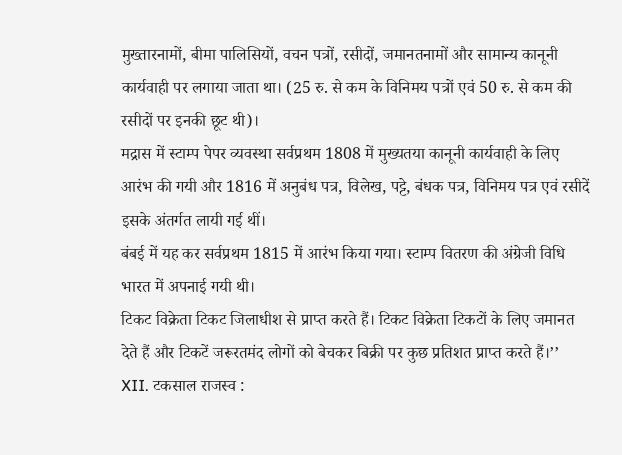मुख्तारनामों, बीमा पालिसियों, वचन पत्रों, रसीदों, जमानतनामों और सामान्य कानूनी कार्यवाही पर लगाया जाता था। (25 रु. से कम के विनिमय पत्रों एवं 50 रु. से कम की रसीदों पर इनकी छूट थी)।
मद्रास में स्टाम्प पेपर व्यवस्था सर्वप्रथम 1808 में मुख्यतया कानूनी कार्यवाही के लिए आरंभ की गयी और 1816 में अनुबंध पत्र, विलेख, पट्टे, बंधक पत्र, विनिमय पत्र एवं रसीदें इसके अंतर्गत लायी गई थीं।
बंबई में यह कर सर्वप्रथम 1815 में आरंभ किया गया। स्टाम्प वितरण की अंग्रेजी विधि भारत में अपनाई गयी थी।
टिकट विक्रेता टिकट जिलाधीश से प्राप्त करते हैं। टिकट विक्रेता टिकटों के लिए जमानत देते हैं और टिकटें जरूरतमंद लोगों को बेचकर बिक्री पर कुछ प्रतिशत प्राप्त करते हैं।’’
XII. टकसाल राजस्व :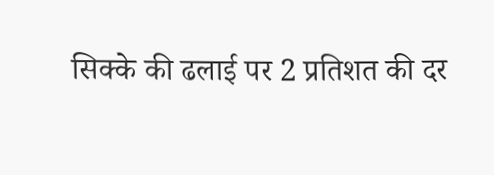सिक्के की ढलाई पर 2 प्रतिशत की दर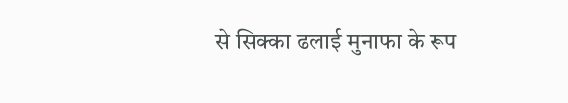से सिक्का ढलाई मुनाफा के रूप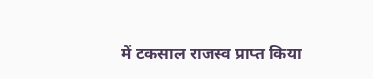में टकसाल राजस्व प्राप्त किया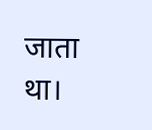जाता था।